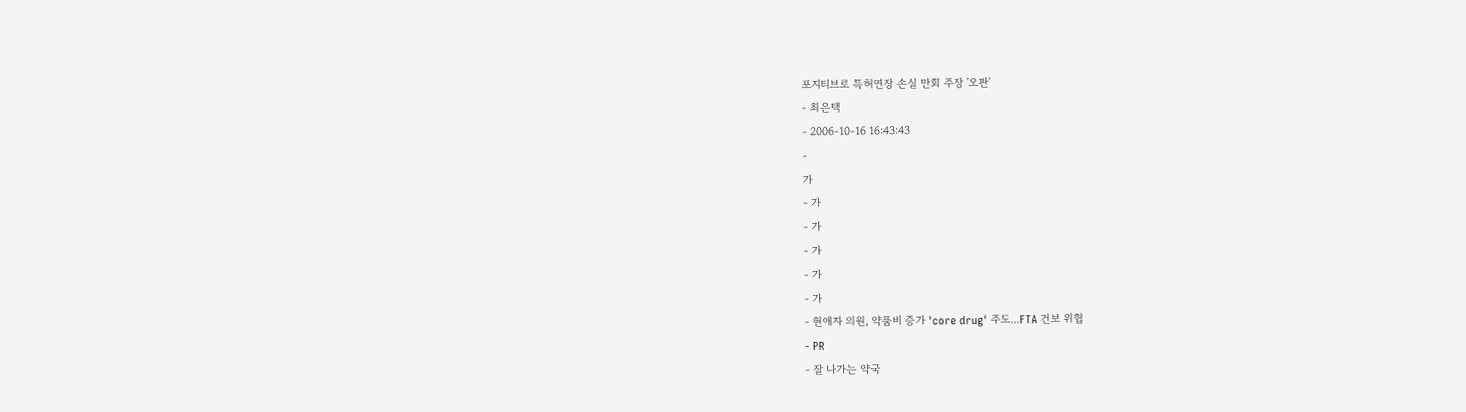포지티브로 특허연장 손실 만회 주장 '오판'
- 최은택
- 2006-10-16 16:43:43
-
가
- 가
- 가
- 가
- 가
- 가
- 현애자 의원, 약품비 증가 'core drug' 주도...FTA 건보 위협
- PR
- 잘 나가는 약국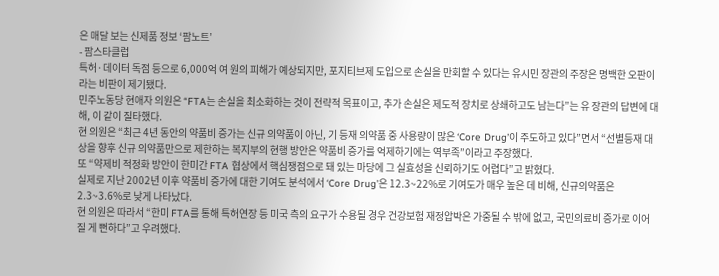은 매달 보는 신제품 정보 ‘팜노트’
- 팜스타클럽
특허·데이터 독점 등으로 6,000억 여 원의 피해가 예상되지만, 포지티브제 도입으로 손실을 만회할 수 있다는 유시민 장관의 주장은 명백한 오판이라는 비판이 제기됐다.
민주노동당 현애자 의원은 “FTA는 손실을 최소화하는 것이 전략적 목표이고, 추가 손실은 제도적 장치로 상쇄하고도 남는다”는 유 장관의 답변에 대해, 이 같이 질타했다.
현 의원은 “최근 4년 동안의 약품비 증가는 신규 의약품이 아닌, 기 등재 의약품 중 사용량이 많은 ‘Core Drug’이 주도하고 있다”면서 “선별등재 대상을 향후 신규 의약품만으로 제한하는 복지부의 현행 방안은 약품비 증가를 억제하기에는 역부족”이라고 주장했다.
또 “약제비 적정화 방안이 한미간 FTA 협상에서 핵심쟁점으로 돼 있는 마당에 그 실효성을 신뢰하기도 어렵다”고 밝혔다.
실제로 지난 2002년 이후 약품비 증가에 대한 기여도 분석에서 ‘Core Drug’은 12.3~22%로 기여도가 매우 높은 데 비해, 신규의약품은 2.3~3.6%로 낮게 나타났다.
현 의원은 따라서 “한미 FTA를 통해 특허연장 등 미국 측의 요구가 수용될 경우 건강보험 재정압박은 가중될 수 밖에 없고, 국민의료비 증가로 이어질 게 뻔하다”고 우려했다.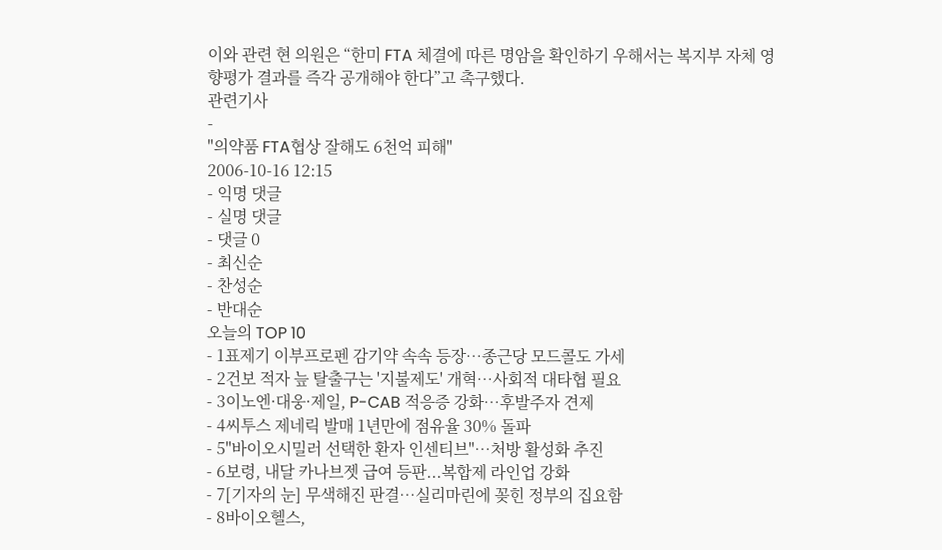이와 관련 현 의원은 “한미 FTA 체결에 따른 명암을 확인하기 우해서는 복지부 자체 영향평가 결과를 즉각 공개해야 한다”고 촉구했다.
관련기사
-
"의약품 FTA협상 잘해도 6천억 피해"
2006-10-16 12:15
- 익명 댓글
- 실명 댓글
- 댓글 0
- 최신순
- 찬성순
- 반대순
오늘의 TOP 10
- 1표제기 이부프로펜 감기약 속속 등장…종근당 모드콜도 가세
- 2건보 적자 늪 탈출구는 '지불제도' 개혁…사회적 대타협 필요
- 3이노엔·대웅·제일, P-CAB 적응증 강화…후발주자 견제
- 4씨투스 제네릭 발매 1년만에 점유율 30% 돌파
- 5"바이오시밀러 선택한 환자 인센티브"…처방 활성화 추진
- 6보령, 내달 카나브젯 급여 등판...복합제 라인업 강화
- 7[기자의 눈] 무색해진 판결…실리마린에 꽂힌 정부의 집요함
- 8바이오헬스,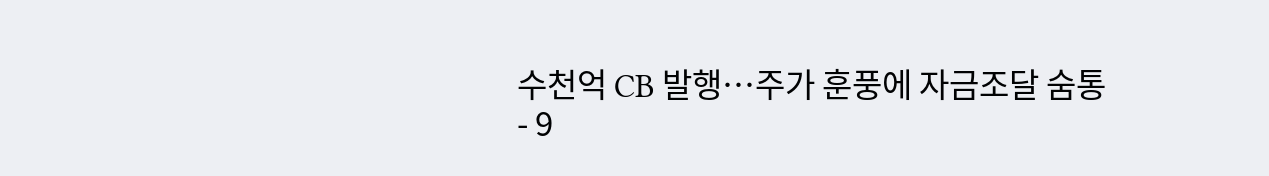수천억 CB 발행…주가 훈풍에 자금조달 숨통
- 9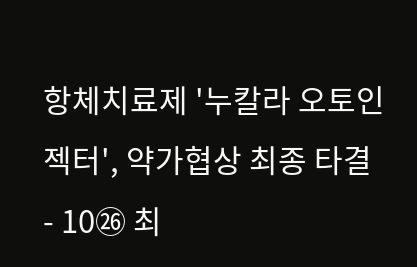항체치료제 '누칼라 오토인젝터', 약가협상 최종 타결
- 10㉖ 최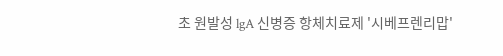초 원발성 lgA 신병증 항체치료제 '시베프렌리맙'